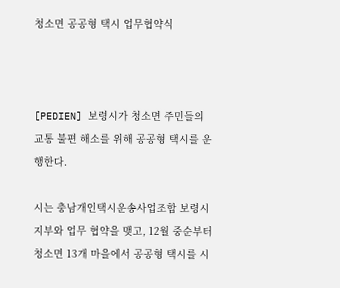청소면 공공형 택시 업무협약식



[PEDIEN] 보령시가 청소면 주민들의 교통 불편 해소를 위해 공공형 택시를 운행한다.

시는 충남개인택시운송사업조합 보령시지부와 업무 협약을 맺고, 12월 중순부터 청소면 13개 마을에서 공공형 택시를 시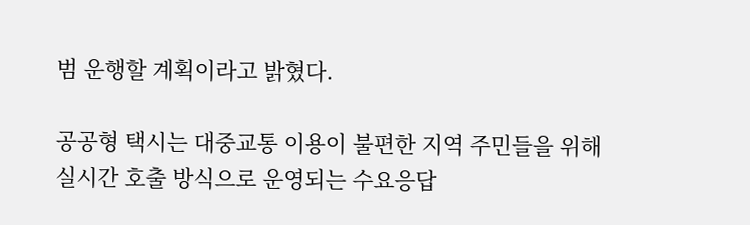범 운행할 계획이라고 밝혔다.

공공형 택시는 대중교통 이용이 불편한 지역 주민들을 위해 실시간 호출 방식으로 운영되는 수요응답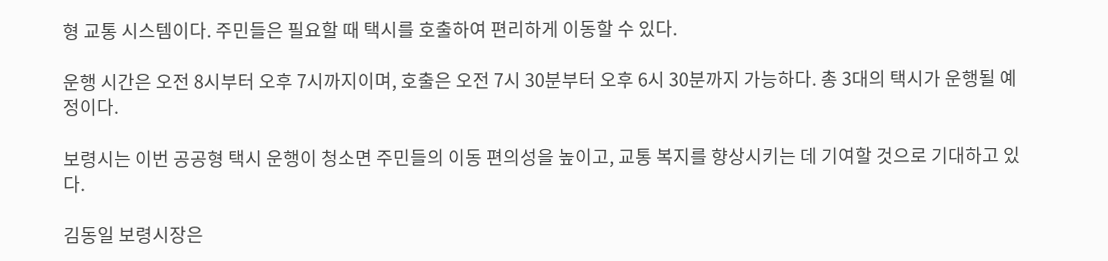형 교통 시스템이다. 주민들은 필요할 때 택시를 호출하여 편리하게 이동할 수 있다.

운행 시간은 오전 8시부터 오후 7시까지이며, 호출은 오전 7시 30분부터 오후 6시 30분까지 가능하다. 총 3대의 택시가 운행될 예정이다.

보령시는 이번 공공형 택시 운행이 청소면 주민들의 이동 편의성을 높이고, 교통 복지를 향상시키는 데 기여할 것으로 기대하고 있다.

김동일 보령시장은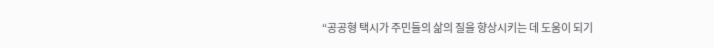“공공형 택시가 주민들의 삶의 질을 향상시키는 데 도움이 되기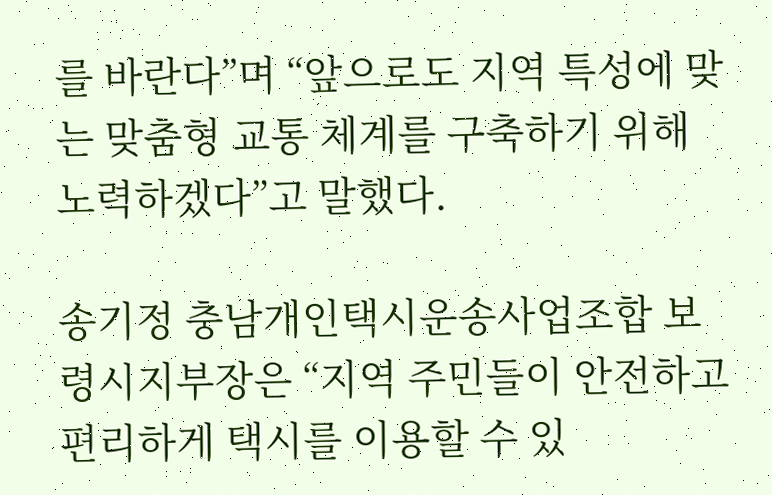를 바란다”며 “앞으로도 지역 특성에 맞는 맞춤형 교통 체계를 구축하기 위해 노력하겠다”고 말했다.

송기정 충남개인택시운송사업조합 보령시지부장은 “지역 주민들이 안전하고 편리하게 택시를 이용할 수 있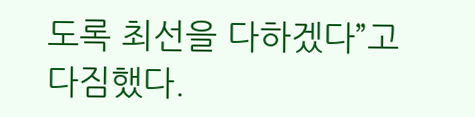도록 최선을 다하겠다”고 다짐했다.